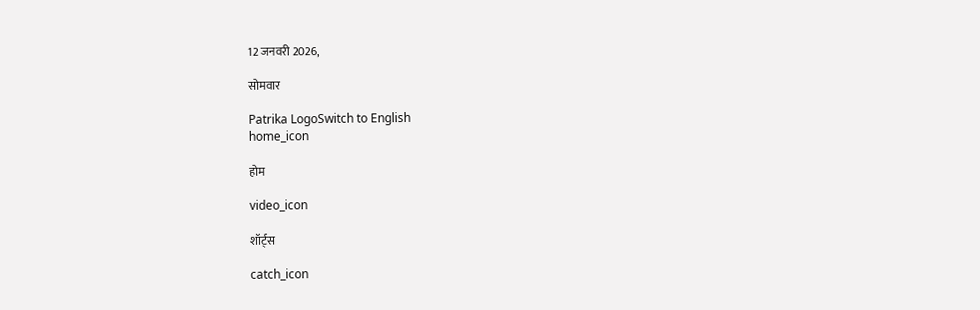12 जनवरी 2026,

सोमवार

Patrika LogoSwitch to English
home_icon

होम

video_icon

शॉर्ट्स

catch_icon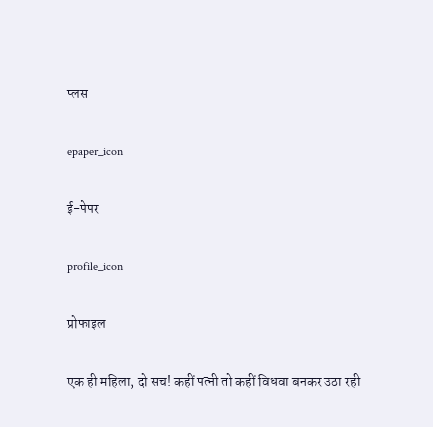प्लस

epaper_icon

ई-पेपर

profile_icon

प्रोफाइल

एक ही महिला, दो सच! कहीं पत्नी तो कहीं विधवा बनकर उठा रही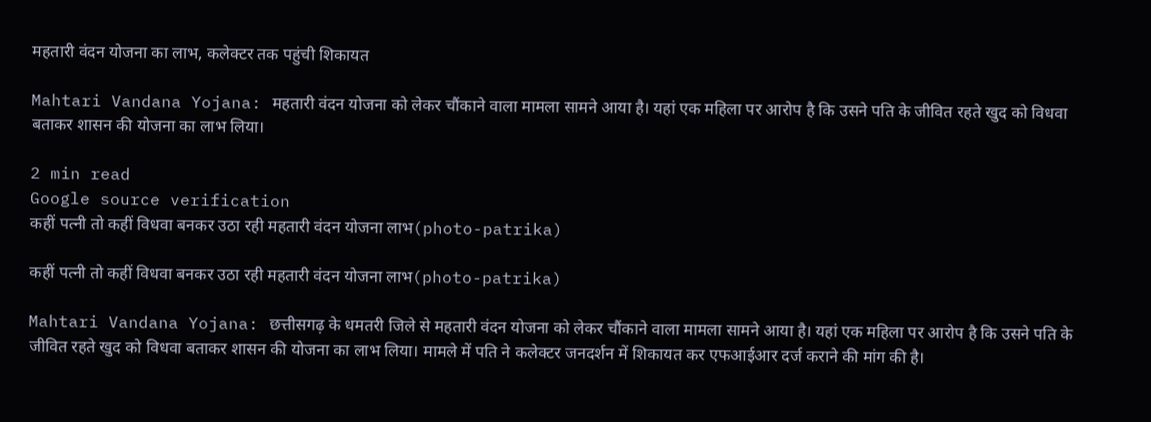महतारी वंदन योजना का लाभ, कलेक्टर तक पहुंची शिकायत

Mahtari Vandana Yojana: महतारी वंदन योजना को लेकर चौंकाने वाला मामला सामने आया है। यहां एक महिला पर आरोप है कि उसने पति के जीवित रहते खुद को विधवा बताकर शासन की योजना का लाभ लिया।

2 min read
Google source verification
कहीं पत्नी तो कहीं विधवा बनकर उठा रही महतारी वंदन योजना लाभ(photo-patrika)

कहीं पत्नी तो कहीं विधवा बनकर उठा रही महतारी वंदन योजना लाभ(photo-patrika)

Mahtari Vandana Yojana: छत्तीसगढ़ के धमतरी जिले से महतारी वंदन योजना को लेकर चौंकाने वाला मामला सामने आया है। यहां एक महिला पर आरोप है कि उसने पति के जीवित रहते खुद को विधवा बताकर शासन की योजना का लाभ लिया। मामले में पति ने कलेक्टर जनदर्शन में शिकायत कर एफआईआर दर्ज कराने की मांग की है।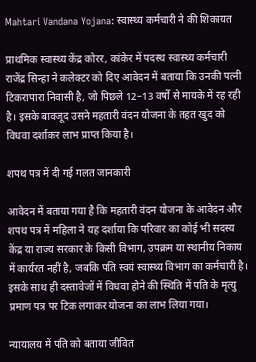Mahtari Vandana Yojana: स्वास्थ्य कर्मचारी ने की शिकायत

प्राथमिक स्वास्थ्य केंद्र कोरर, कांकेर में पदस्थ स्वास्थ्य कर्मचारी राजेंद्र सिन्हा ने कलेक्टर को दिए आवेदन में बताया कि उनकी पत्नी टिकरापारा निवासी है, जो पिछले 12–13 वर्षों से मायके में रह रही है। इसके बावजूद उसने महतारी वंदन योजना के तहत खुद को विधवा दर्शाकर लाभ प्राप्त किया है।

शपथ पत्र में दी गई गलत जानकारी

आवेदन में बताया गया है कि महतारी वंदन योजना के आवेदन और शपथ पत्र में महिला ने यह दर्शाया कि परिवार का कोई भी सदस्य केंद्र या राज्य सरकार के किसी विभाग, उपक्रम या स्थानीय निकाय में कार्यरत नहीं है, जबकि पति स्वयं स्वास्थ्य विभाग का कर्मचारी है। इसके साथ ही दस्तावेजों में विधवा होने की स्थिति में पति के मृत्यु प्रमाण पत्र पर टिक लगाकर योजना का लाभ लिया गया।

न्यायालय में पति को बताया जीवित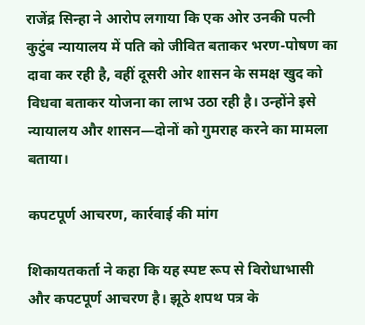राजेंद्र सिन्हा ने आरोप लगाया कि एक ओर उनकी पत्नी कुटुंब न्यायालय में पति को जीवित बताकर भरण-पोषण का दावा कर रही है, वहीं दूसरी ओर शासन के समक्ष खुद को विधवा बताकर योजना का लाभ उठा रही है। उन्होंने इसे न्यायालय और शासन—दोनों को गुमराह करने का मामला बताया।

कपटपूर्ण आचरण, कार्रवाई की मांग

शिकायतकर्ता ने कहा कि यह स्पष्ट रूप से विरोधाभासी और कपटपूर्ण आचरण है। झूठे शपथ पत्र के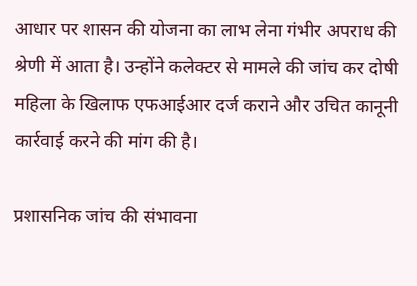आधार पर शासन की योजना का लाभ लेना गंभीर अपराध की श्रेणी में आता है। उन्होंने कलेक्टर से मामले की जांच कर दोषी महिला के खिलाफ एफआईआर दर्ज कराने और उचित कानूनी कार्रवाई करने की मांग की है।

प्रशासनिक जांच की संभावना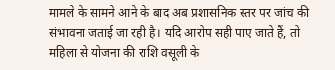मामले के सामने आने के बाद अब प्रशासनिक स्तर पर जांच की संभावना जताई जा रही है। यदि आरोप सही पाए जाते हैं, तो महिला से योजना की राशि वसूली के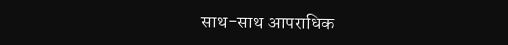साथ-साथ आपराधिक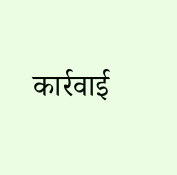कार्रवाई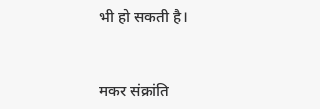भी हो सकती है।


मकर संक्रांति